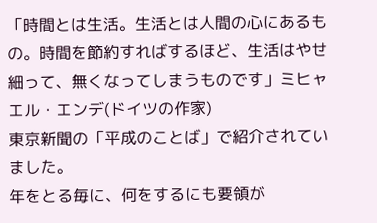「時間とは生活。生活とは人間の心にあるもの。時間を節約すればするほど、生活はやせ細って、無くなってしまうものです」ミヒャエル・エンデ(ドイツの作家)
東京新聞の「平成のことば」で紹介されていました。
年をとる毎に、何をするにも要領が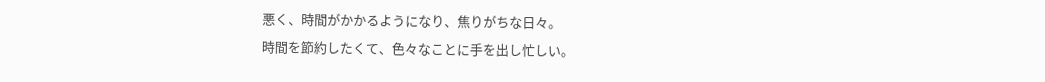悪く、時間がかかるようになり、焦りがちな日々。
時間を節約したくて、色々なことに手を出し忙しい。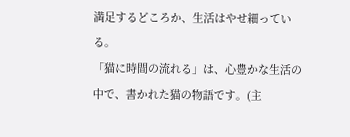満足するどころか、生活はやせ細っている。
「猫に時間の流れる」は、心豊かな生活の中で、書かれた猫の物語です。(主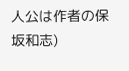人公は作者の保坂和志)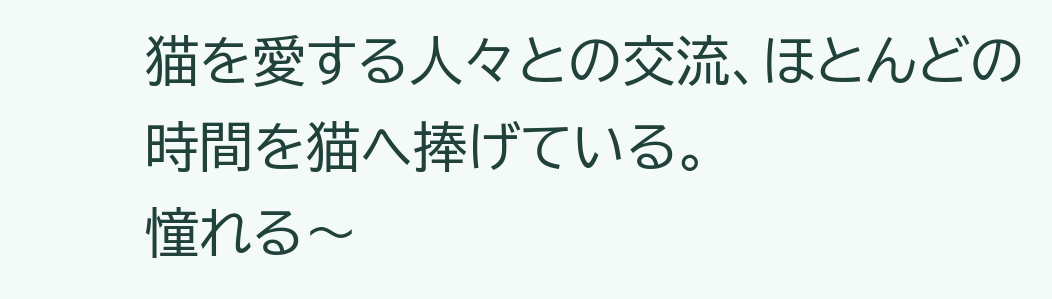猫を愛する人々との交流、ほとんどの時間を猫へ捧げている。
憧れる〜